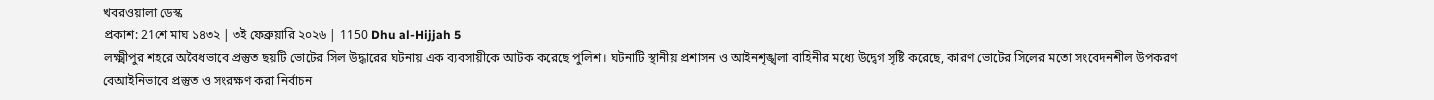খবরওয়ালা ডেস্ক
প্রকাশ: 21শে মাঘ ১৪৩২ | ৩ই ফেব্রুয়ারি ২০২৬ | 1150 Dhu al-Hijjah 5
লক্ষ্মীপুর শহরে অবৈধভাবে প্রস্তুত ছয়টি ভোটের সিল উদ্ধারের ঘটনায় এক ব্যবসায়ীকে আটক করেছে পুলিশ। ঘটনাটি স্থানীয় প্রশাসন ও আইনশৃঙ্খলা বাহিনীর মধ্যে উদ্বেগ সৃষ্টি করেছে, কারণ ভোটের সিলের মতো সংবেদনশীল উপকরণ বেআইনিভাবে প্রস্তুত ও সংরক্ষণ করা নির্বাচন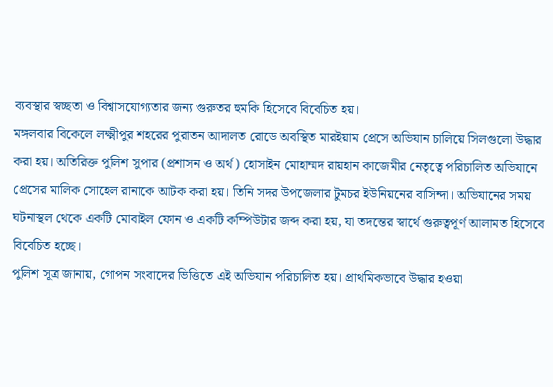ব্যবস্থার স্বচ্ছতা ও বিশ্বাসযোগ্যতার জন্য গুরুতর হুমকি হিসেবে বিবেচিত হয়।
মঙ্গলবার বিকেলে লক্ষ্মীপুর শহরের পুরাতন আদালত রোডে অবস্থিত মারইয়াম প্রেসে অভিযান চালিয়ে সিলগুলো উদ্ধার করা হয়। অতিরিক্ত পুলিশ সুপার (প্রশাসন ও অর্থ) হোসাইন মোহাম্মদ রায়হান কাজেমীর নেতৃত্বে পরিচালিত অভিযানে প্রেসের মালিক সোহেল রানাকে আটক করা হয়। তিনি সদর উপজেলার টুমচর ইউনিয়নের বাসিন্দা। অভিযানের সময় ঘটনাস্থল থেকে একটি মোবাইল ফোন ও একটি কম্পিউটার জব্দ করা হয়, যা তদন্তের স্বার্থে গুরুত্বপূর্ণ আলামত হিসেবে বিবেচিত হচ্ছে।
পুলিশ সূত্র জানায়, গোপন সংবাদের ভিত্তিতে এই অভিযান পরিচালিত হয়। প্রাথমিকভাবে উদ্ধার হওয়া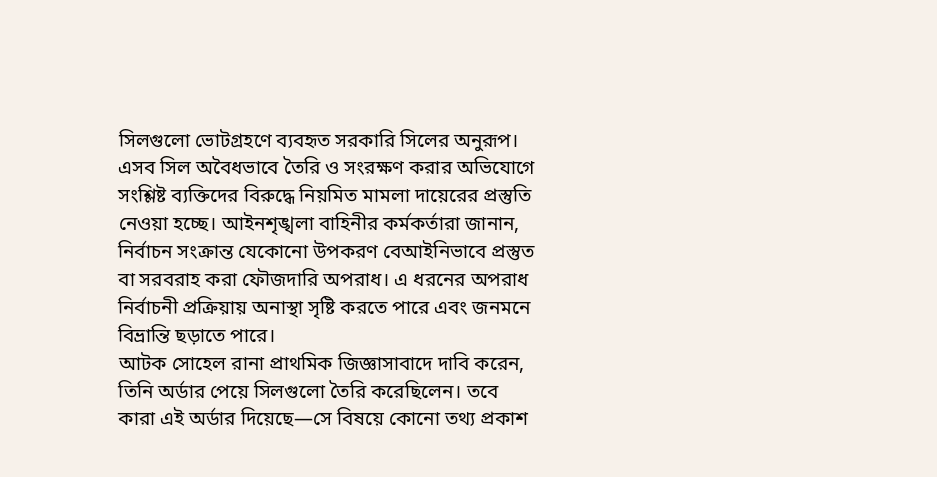সিলগুলো ভোটগ্রহণে ব্যবহৃত সরকারি সিলের অনুরূপ। এসব সিল অবৈধভাবে তৈরি ও সংরক্ষণ করার অভিযোগে সংশ্লিষ্ট ব্যক্তিদের বিরুদ্ধে নিয়মিত মামলা দায়েরের প্রস্তুতি নেওয়া হচ্ছে। আইনশৃঙ্খলা বাহিনীর কর্মকর্তারা জানান, নির্বাচন সংক্রান্ত যেকোনো উপকরণ বেআইনিভাবে প্রস্তুত বা সরবরাহ করা ফৌজদারি অপরাধ। এ ধরনের অপরাধ নির্বাচনী প্রক্রিয়ায় অনাস্থা সৃষ্টি করতে পারে এবং জনমনে বিভ্রান্তি ছড়াতে পারে।
আটক সোহেল রানা প্রাথমিক জিজ্ঞাসাবাদে দাবি করেন, তিনি অর্ডার পেয়ে সিলগুলো তৈরি করেছিলেন। তবে কারা এই অর্ডার দিয়েছে—সে বিষয়ে কোনো তথ্য প্রকাশ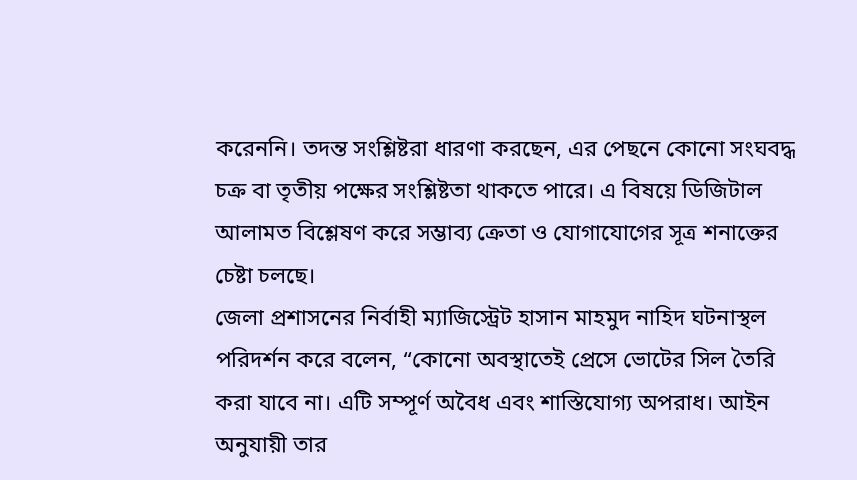করেননি। তদন্ত সংশ্লিষ্টরা ধারণা করছেন, এর পেছনে কোনো সংঘবদ্ধ চক্র বা তৃতীয় পক্ষের সংশ্লিষ্টতা থাকতে পারে। এ বিষয়ে ডিজিটাল আলামত বিশ্লেষণ করে সম্ভাব্য ক্রেতা ও যোগাযোগের সূত্র শনাক্তের চেষ্টা চলছে।
জেলা প্রশাসনের নির্বাহী ম্যাজিস্ট্রেট হাসান মাহমুদ নাহিদ ঘটনাস্থল পরিদর্শন করে বলেন, “কোনো অবস্থাতেই প্রেসে ভোটের সিল তৈরি করা যাবে না। এটি সম্পূর্ণ অবৈধ এবং শাস্তিযোগ্য অপরাধ। আইন অনুযায়ী তার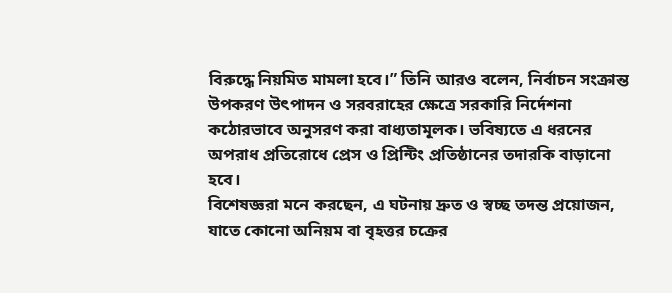বিরুদ্ধে নিয়মিত মামলা হবে।” তিনি আরও বলেন, নির্বাচন সংক্রান্ত উপকরণ উৎপাদন ও সরবরাহের ক্ষেত্রে সরকারি নির্দেশনা কঠোরভাবে অনুসরণ করা বাধ্যতামূলক। ভবিষ্যতে এ ধরনের অপরাধ প্রতিরোধে প্রেস ও প্রিন্টিং প্রতিষ্ঠানের তদারকি বাড়ানো হবে।
বিশেষজ্ঞরা মনে করছেন, এ ঘটনায় দ্রুত ও স্বচ্ছ তদন্ত প্রয়োজন, যাতে কোনো অনিয়ম বা বৃহত্তর চক্রের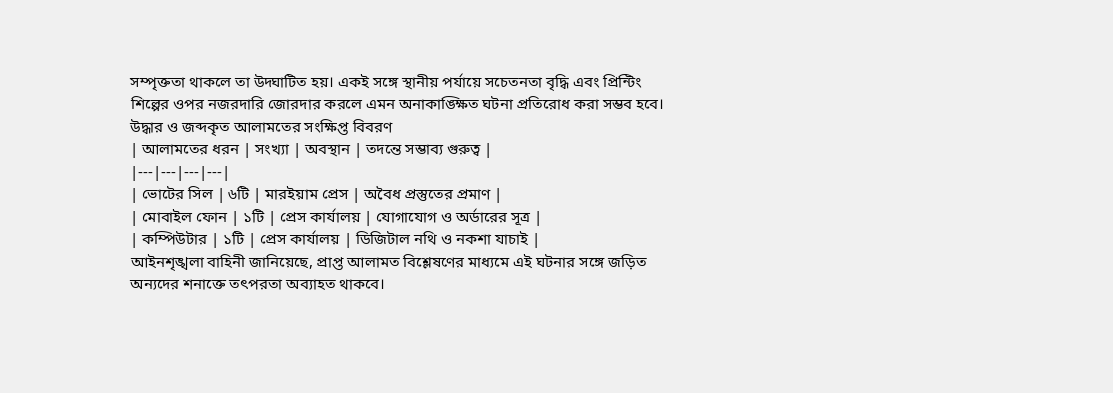সম্পৃক্ততা থাকলে তা উদ্ঘাটিত হয়। একই সঙ্গে স্থানীয় পর্যায়ে সচেতনতা বৃদ্ধি এবং প্রিন্টিং শিল্পের ওপর নজরদারি জোরদার করলে এমন অনাকাঙ্ক্ষিত ঘটনা প্রতিরোধ করা সম্ভব হবে।
উদ্ধার ও জব্দকৃত আলামতের সংক্ষিপ্ত বিবরণ
| আলামতের ধরন | সংখ্যা | অবস্থান | তদন্তে সম্ভাব্য গুরুত্ব |
|---|---|---|---|
| ভোটের সিল | ৬টি | মারইয়াম প্রেস | অবৈধ প্রস্তুতের প্রমাণ |
| মোবাইল ফোন | ১টি | প্রেস কার্যালয় | যোগাযোগ ও অর্ডারের সূত্র |
| কম্পিউটার | ১টি | প্রেস কার্যালয় | ডিজিটাল নথি ও নকশা যাচাই |
আইনশৃঙ্খলা বাহিনী জানিয়েছে, প্রাপ্ত আলামত বিশ্লেষণের মাধ্যমে এই ঘটনার সঙ্গে জড়িত অন্যদের শনাক্তে তৎপরতা অব্যাহত থাকবে।